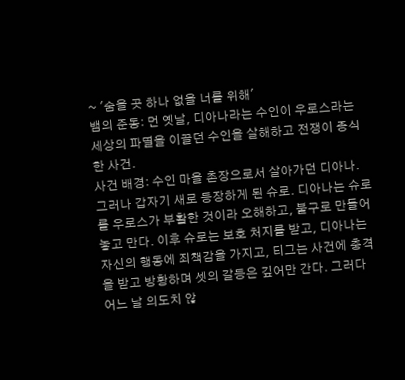~ '숨을 곳 하나 없을 너를 위해'
뱀의 준동: 먼 옛날, 디아나라는 수인이 우로스라는 세상의 파멸을 이끌던 수인을 살해하고 전쟁이 종식한 사건.
사건 배경: 수인 마을 촌장으로서 살아가던 디아나. 그러나 갑자기 새로 등장하게 된 슈로. 디아나는 슈로를 우로스가 부활한 것이라 오해하고, 불구로 만들어놓고 만다. 이후 슈로는 보호 처지를 받고, 디아나는 자신의 행동에 죄책감을 가지고, 티그는 사건에 충격을 받고 방황하며 셋의 갈등은 깊어만 간다. 그러다 어느 날 의도치 않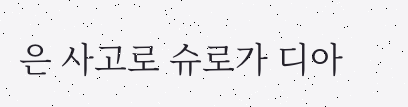은 사고로 슈로가 디아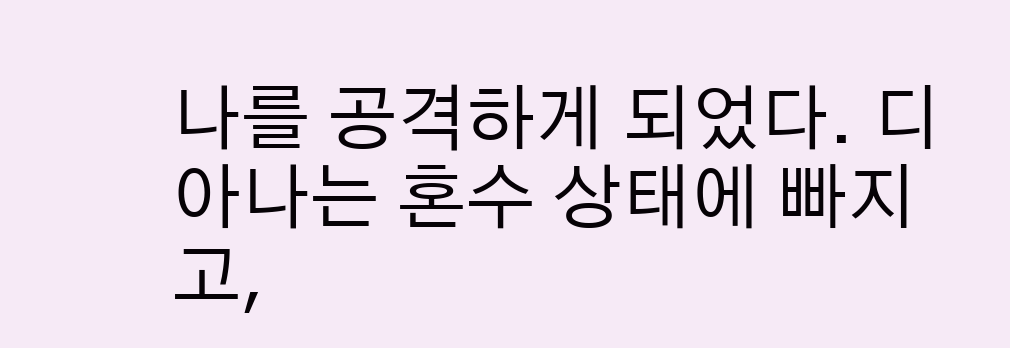나를 공격하게 되었다. 디아나는 혼수 상태에 빠지고,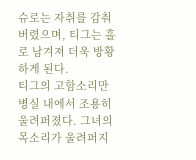슈로는 자취를 감춰버렸으며, 티그는 홀로 남겨져 더욱 방황하게 된다.
티그의 고함소리만 병실 내에서 조용히 울려퍼졌다. 그녀의 목소리가 울려퍼지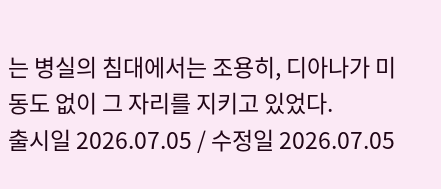는 병실의 침대에서는 조용히, 디아나가 미동도 없이 그 자리를 지키고 있었다.
출시일 2026.07.05 / 수정일 2026.07.05